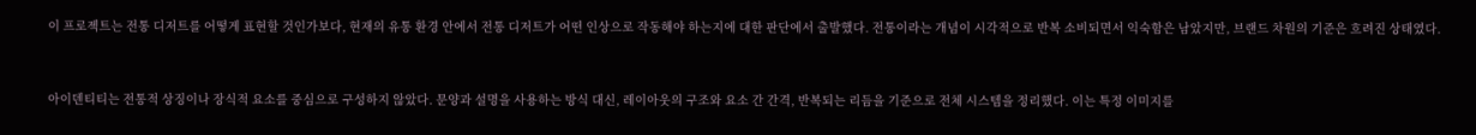이 프로젝트는 전통 디저트를 어떻게 표현할 것인가보다, 현재의 유통 환경 안에서 전통 디저트가 어떤 인상으로 작동해야 하는지에 대한 판단에서 출발했다. 전통이라는 개념이 시각적으로 반복 소비되면서 익숙함은 남았지만, 브랜드 차원의 기준은 흐려진 상태였다.


아이덴티티는 전통적 상징이나 장식적 요소를 중심으로 구성하지 않았다. 문양과 설명을 사용하는 방식 대신, 레이아웃의 구조와 요소 간 간격, 반복되는 리듬을 기준으로 전체 시스템을 정리했다. 이는 특정 이미지를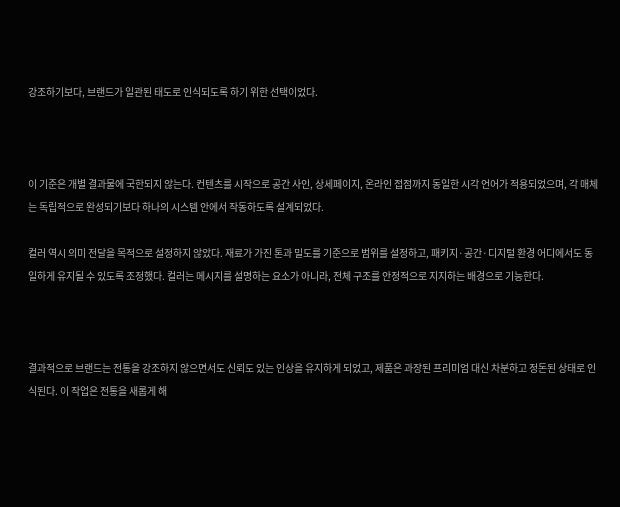강조하기보다, 브랜드가 일관된 태도로 인식되도록 하기 위한 선택이었다.



이 기준은 개별 결과물에 국한되지 않는다. 컨텐츠를 시작으로 공간 사인, 상세페이지, 온라인 접점까지 동일한 시각 언어가 적용되었으며, 각 매체는 독립적으로 완성되기보다 하나의 시스템 안에서 작동하도록 설계되었다.

컬러 역시 의미 전달을 목적으로 설정하지 않았다. 재료가 가진 톤과 밀도를 기준으로 범위를 설정하고, 패키지·공간·디지털 환경 어디에서도 동일하게 유지될 수 있도록 조정했다. 컬러는 메시지를 설명하는 요소가 아니라, 전체 구조를 안정적으로 지지하는 배경으로 기능한다.



결과적으로 브랜드는 전통을 강조하지 않으면서도 신뢰도 있는 인상을 유지하게 되었고, 제품은 과장된 프리미엄 대신 차분하고 정돈된 상태로 인식된다. 이 작업은 전통을 새롭게 해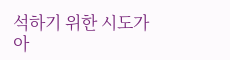석하기 위한 시도가 아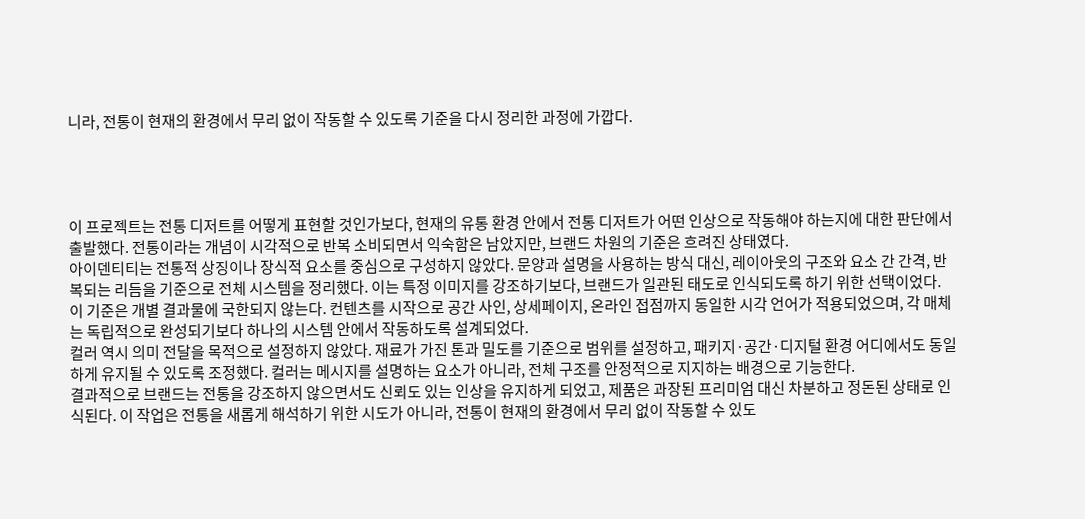니라, 전통이 현재의 환경에서 무리 없이 작동할 수 있도록 기준을 다시 정리한 과정에 가깝다.




이 프로젝트는 전통 디저트를 어떻게 표현할 것인가보다, 현재의 유통 환경 안에서 전통 디저트가 어떤 인상으로 작동해야 하는지에 대한 판단에서 출발했다. 전통이라는 개념이 시각적으로 반복 소비되면서 익숙함은 남았지만, 브랜드 차원의 기준은 흐려진 상태였다.
아이덴티티는 전통적 상징이나 장식적 요소를 중심으로 구성하지 않았다. 문양과 설명을 사용하는 방식 대신, 레이아웃의 구조와 요소 간 간격, 반복되는 리듬을 기준으로 전체 시스템을 정리했다. 이는 특정 이미지를 강조하기보다, 브랜드가 일관된 태도로 인식되도록 하기 위한 선택이었다.
이 기준은 개별 결과물에 국한되지 않는다. 컨텐츠를 시작으로 공간 사인, 상세페이지, 온라인 접점까지 동일한 시각 언어가 적용되었으며, 각 매체는 독립적으로 완성되기보다 하나의 시스템 안에서 작동하도록 설계되었다.
컬러 역시 의미 전달을 목적으로 설정하지 않았다. 재료가 가진 톤과 밀도를 기준으로 범위를 설정하고, 패키지·공간·디지털 환경 어디에서도 동일하게 유지될 수 있도록 조정했다. 컬러는 메시지를 설명하는 요소가 아니라, 전체 구조를 안정적으로 지지하는 배경으로 기능한다.
결과적으로 브랜드는 전통을 강조하지 않으면서도 신뢰도 있는 인상을 유지하게 되었고, 제품은 과장된 프리미엄 대신 차분하고 정돈된 상태로 인식된다. 이 작업은 전통을 새롭게 해석하기 위한 시도가 아니라, 전통이 현재의 환경에서 무리 없이 작동할 수 있도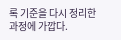록 기준을 다시 정리한 과정에 가깝다.